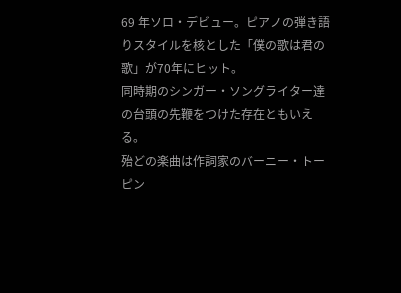69 年ソロ・デビュー。ピアノの弾き語りスタイルを核とした「僕の歌は君の歌」が70年にヒット。
同時期のシンガー・ソングライター達の台頭の先鞭をつけた存在ともいえる。
殆どの楽曲は作詞家のバーニー・トーピン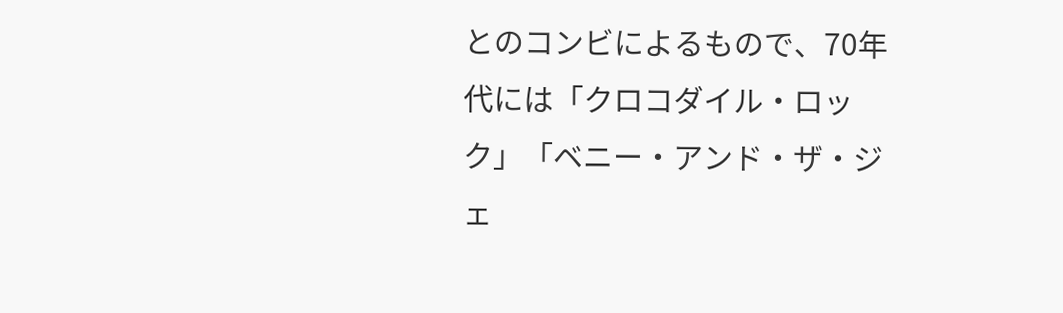とのコンビによるもので、70年代には「クロコダイル・ロック」「ベニー・アンド・ザ・ジェ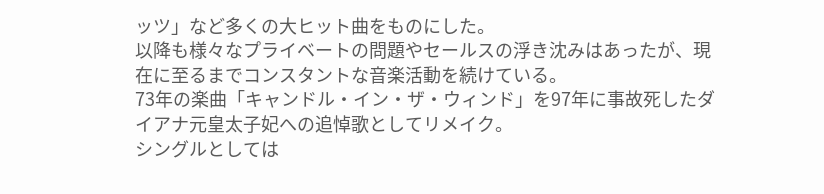ッツ」など多くの大ヒット曲をものにした。
以降も様々なプライベートの問題やセールスの浮き沈みはあったが、現在に至るまでコンスタントな音楽活動を続けている。
73年の楽曲「キャンドル・イン・ザ・ウィンド」を97年に事故死したダイアナ元皇太子妃への追悼歌としてリメイク。
シングルとしては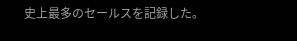史上最多のセールスを記録した。